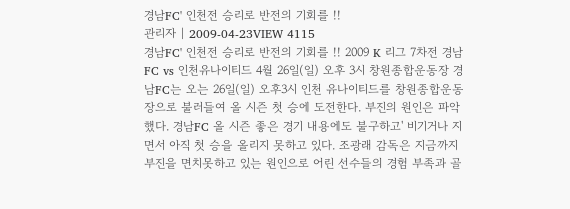경남FC' 인천전 승리로 반전의 기회를 !!
관리자 | 2009-04-23VIEW 4115
경남FC' 인천전 승리로 반전의 기회를 !! 2009 K 리그 7차전 경남FC vs 인천유나이티드 4월 26일(일) 오후 3시 창원종합운동장 경남FC는 오는 26일(일) 오후3시 인천 유나이티드를 창원종합운동장으로 불러들여 올 시즌 첫 승에 도전한다. 부진의 원인은 파악했다. 경남FC 올 시즌 좋은 경기 내용에도 불구하고' 비기거나 지면서 아직 첫 승을 올리지 못하고 있다. 조광래 감독은 지금까지 부진을 면치못하고 있는 원인으로 어린 선수들의 경험 부족과 골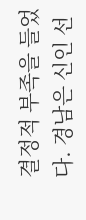결정적 부족을 들었다. 경남은 신인 선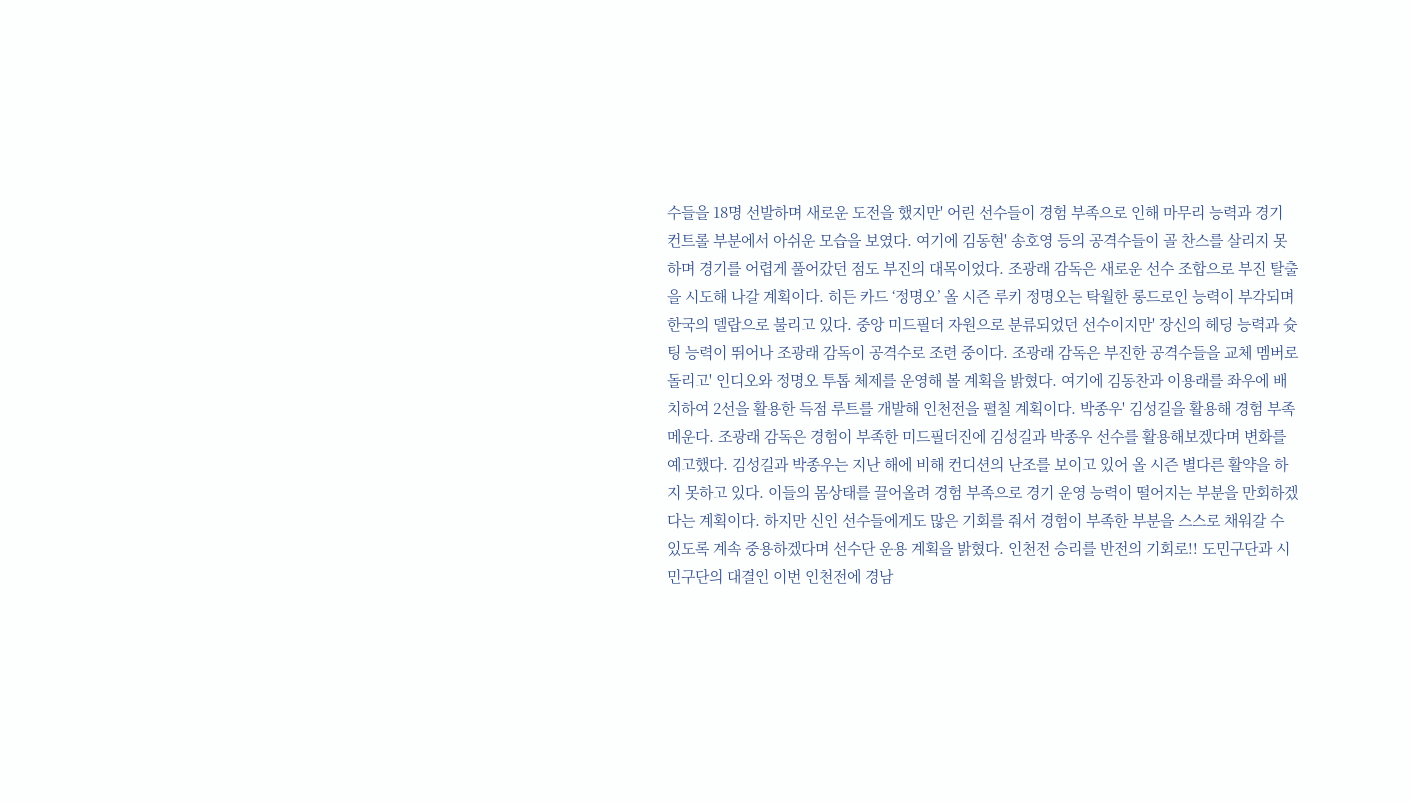수들을 18명 선발하며 새로운 도전을 했지만' 어린 선수들이 경험 부족으로 인해 마무리 능력과 경기 컨트롤 부분에서 아쉬운 모습을 보였다. 여기에 김동현' 송호영 등의 공격수들이 골 찬스를 살리지 못하며 경기를 어렵게 풀어갔던 점도 부진의 대목이었다. 조광래 감독은 새로운 선수 조합으로 부진 탈출을 시도해 나갈 계획이다. 히든 카드 ‘정명오’ 올 시즌 루키 정명오는 탁월한 롱드로인 능력이 부각되며 한국의 델랍으로 불리고 있다. 중앙 미드필더 자원으로 분류되었던 선수이지만' 장신의 헤딩 능력과 슛팅 능력이 뛰어나 조광래 감독이 공격수로 조련 중이다. 조광래 감독은 부진한 공격수들을 교체 멤버로 돌리고' 인디오와 정명오 투톱 체제를 운영해 볼 계획을 밝혔다. 여기에 김동찬과 이용래를 좌우에 배치하여 2선을 활용한 득점 루트를 개발해 인천전을 펼칠 계획이다. 박종우' 김성길을 활용해 경험 부족 메운다. 조광래 감독은 경험이 부족한 미드필더진에 김성길과 박종우 선수를 활용해보겠다며 변화를 예고했다. 김성길과 박종우는 지난 해에 비해 컨디션의 난조를 보이고 있어 올 시즌 별다른 활약을 하지 못하고 있다. 이들의 몸상태를 끌어올려 경험 부족으로 경기 운영 능력이 떨어지는 부분을 만회하겠다는 계획이다. 하지만 신인 선수들에게도 많은 기회를 줘서 경험이 부족한 부분을 스스로 채워갈 수 있도록 계속 중용하겠다며 선수단 운용 계획을 밝혔다. 인천전 승리를 반전의 기회로!! 도민구단과 시민구단의 대결인 이번 인천전에 경남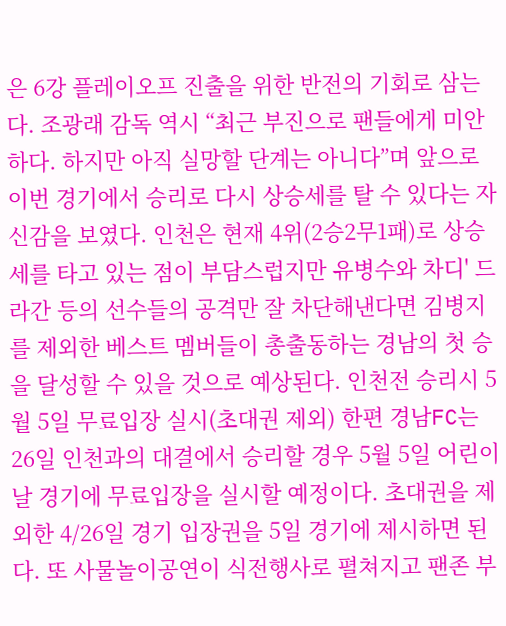은 6강 플레이오프 진출을 위한 반전의 기회로 삼는다. 조광래 감독 역시 “최근 부진으로 팬들에게 미안하다. 하지만 아직 실망할 단계는 아니다”며 앞으로 이번 경기에서 승리로 다시 상승세를 탈 수 있다는 자신감을 보였다. 인천은 현재 4위(2승2무1패)로 상승세를 타고 있는 점이 부담스럽지만 유병수와 차디' 드라간 등의 선수들의 공격만 잘 차단해낸다면 김병지를 제외한 베스트 멤버들이 총출동하는 경남의 첫 승을 달성할 수 있을 것으로 예상된다. 인천전 승리시 5월 5일 무료입장 실시(초대권 제외) 한편 경남FC는 26일 인천과의 대결에서 승리할 경우 5월 5일 어린이날 경기에 무료입장을 실시할 예정이다. 초대권을 제외한 4/26일 경기 입장권을 5일 경기에 제시하면 된다. 또 사물놀이공연이 식전행사로 펼쳐지고 팬존 부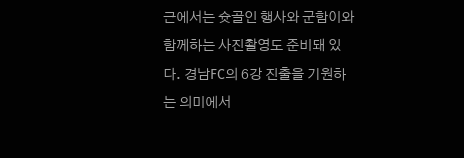근에서는 슛골인 행사와 군함이와 함께하는 사진촬영도 준비돼 있다. 경남FC의 6강 진출을 기원하는 의미에서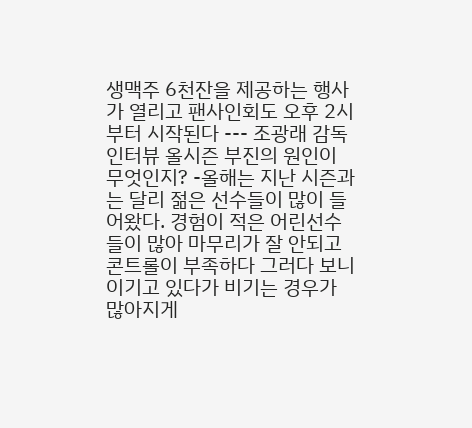생맥주 6천잔을 제공하는 행사가 열리고 팬사인회도 오후 2시부터 시작된다 --- 조광래 감독 인터뷰 올시즌 부진의 원인이 무엇인지? -올해는 지난 시즌과는 달리 젊은 선수들이 많이 들어왔다. 경험이 적은 어린선수들이 많아 마무리가 잘 안되고 콘트롤이 부족하다 그러다 보니 이기고 있다가 비기는 경우가 많아지게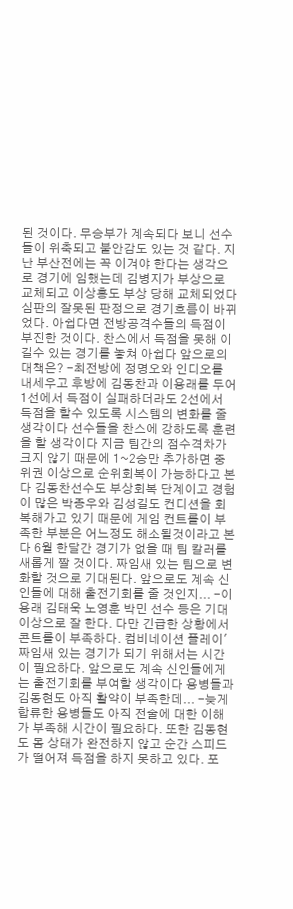된 것이다. 무승부가 계속되다 보니 선수들이 위축되고 불안감도 있는 것 같다. 지난 부산전에는 꼭 이겨야 한다는 생각으로 경기에 임했는데 김병지가 부상으로 교체되고 이상홍도 부상 당해 교체되었다 심판의 잘못된 판정으로 경기흐름이 바뀌었다. 아쉽다면 전방공격수들의 득점이 부진한 것이다. 찬스에서 득점을 못해 이길수 있는 경기를 놓쳐 아쉽다 앞으로의 대책은? -최전방에 정명오와 인디오를 내세우고 후방에 김동찬과 이용래를 두어 1선에서 득점이 실패하더라도 2선에서 득점을 할수 있도록 시스템의 변화를 줄 생각이다 선수들을 찬스에 강하도록 훈련을 할 생각이다 지금 팀간의 점수격차가 크지 않기 때문에 1~2승만 추가하면 중위권 이상으로 순위회복이 가능하다고 본다 김동찬선수도 부상회복 단계이고 경험이 많은 박종우와 김성길도 컨디션을 회복해가고 있기 때문에 게임 컨트롤이 부족한 부분은 어느정도 해소될것이라고 본다 6월 한달간 경기가 없을 때 팀 칼러를 새롭게 짤 것이다. 짜임새 있는 팀으로 변화할 것으로 기대된다. 앞으로도 계속 신인들에 대해 출전기회를 줄 것인지... -이용래 김태욱 노영훈 박민 선수 등은 기대이상으로 잘 한다. 다만 긴급한 상황에서 콘트롤이 부족하다. 컴비네이션 플레이' 짜임새 있는 경기가 되기 위해서는 시간이 필요하다. 앞으로도 계속 신인들에게는 출전기회를 부여할 생각이다 용병들과 김동현도 아직 활약이 부족한데... -늦게 합류한 용병들도 아직 전술에 대한 이해가 부족해 시간이 필요하다. 또한 김동현도 몸 상태가 완전하지 않고 순간 스피드가 떨어져 득점을 하지 못하고 있다. 포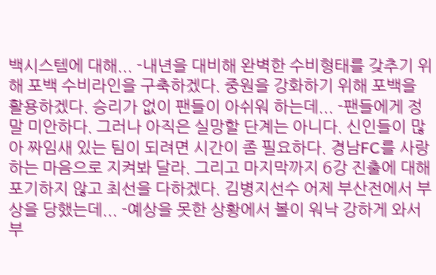백시스템에 대해... -내년을 대비해 완벽한 수비형태를 갖추기 위해 포백 수비라인을 구축하겠다. 중원을 강화하기 위해 포백을 활용하겠다. 승리가 없이 팬들이 아쉬워 하는데... -팬들에게 정말 미안하다. 그러나 아직은 실망할 단계는 아니다. 신인들이 많아 짜임새 있는 팀이 되려면 시간이 좀 필요하다. 경남FC를 사랑하는 마음으로 지켜봐 달라. 그리고 마지막까지 6강 진출에 대해 포기하지 않고 최선을 다하겠다. 김병지선수 어제 부산전에서 부상을 당했는데... -예상을 못한 상황에서 볼이 워낙 강하게 와서 부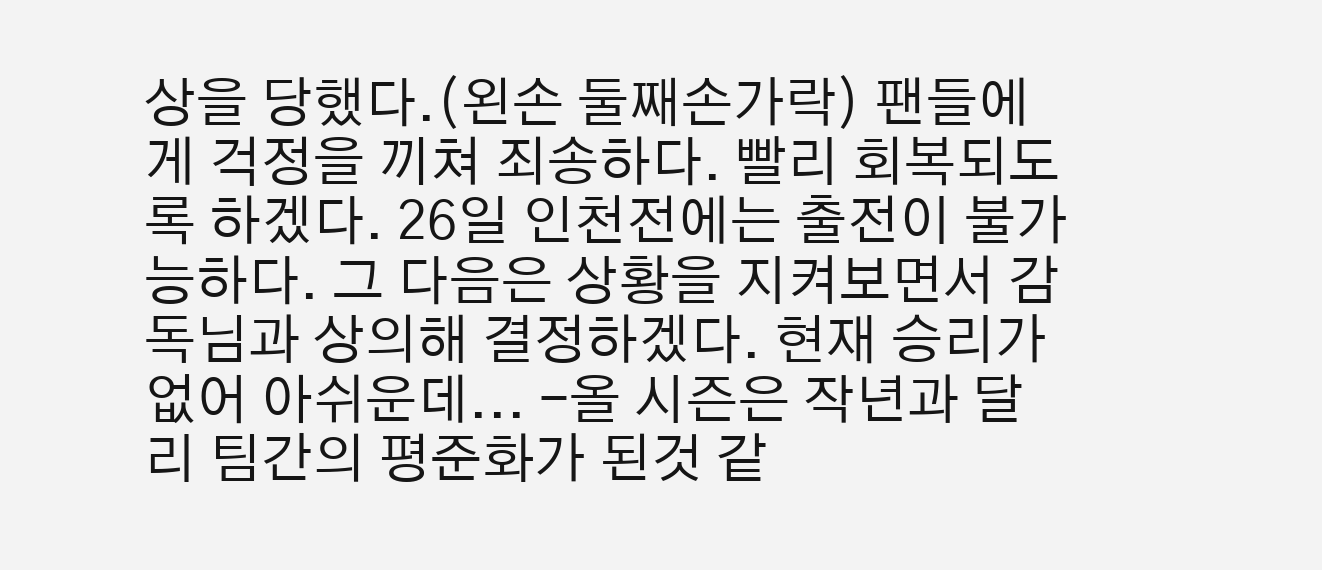상을 당했다.(왼손 둘째손가락) 팬들에게 걱정을 끼쳐 죄송하다. 빨리 회복되도록 하겠다. 26일 인천전에는 출전이 불가능하다. 그 다음은 상황을 지켜보면서 감독님과 상의해 결정하겠다. 현재 승리가 없어 아쉬운데... -올 시즌은 작년과 달리 팀간의 평준화가 된것 같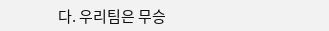다. 우리팀은 무승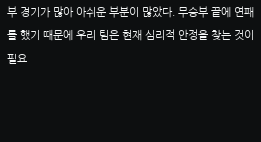부 경기가 많아 아쉬운 부분이 많았다. 무승부 끝에 연패를 했기 때문에 우리 팀은 현재 심리적 안정을 찾는 것이 필요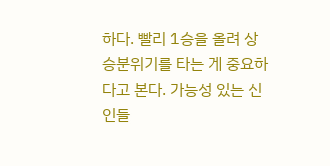하다. 빨리 1승을 올려 상승분위기를 타는 게 중요하다고 본다. 가능성 있는 신인들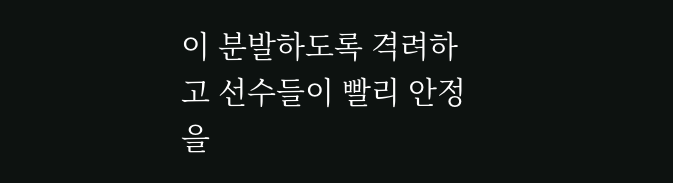이 분발하도록 격려하고 선수들이 빨리 안정을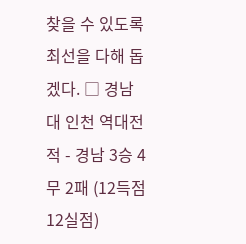찾을 수 있도록 최선을 다해 돕겠다. □ 경남 대 인천 역대전적 - 경남 3승 4무 2패 (12득점 12실점)